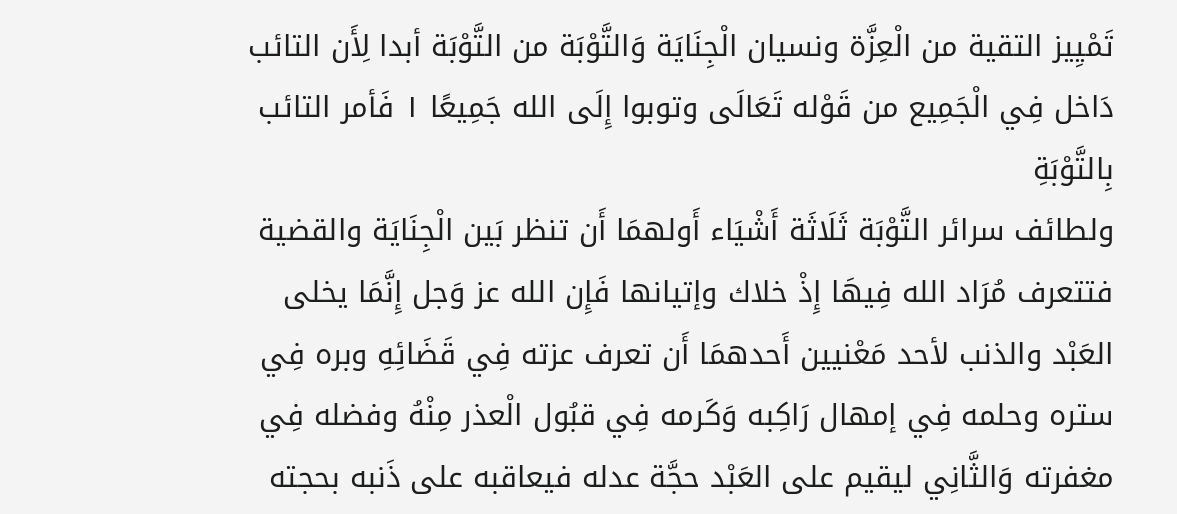تَمْيِيز التقية من الْعِزَّة ونسيان الْجِنَايَة وَالتَّوْبَة من التَّوْبَة أبدا لِأَن التائب دَاخل فِي الْجَمِيع من قَوْله تَعَالَى وتوبوا إِلَى الله جَمِيعًا ١ فَأمر التائب بِالتَّوْبَةِ
ولطائف سرائر التَّوْبَة ثَلَاثَة أَشْيَاء أَولهمَا أَن تنظر بَين الْجِنَايَة والقضية فتتعرف مُرَاد الله فِيهَا إِذْ خلاك وإتيانها فَإِن الله عز وَجل إِنَّمَا يخلى العَبْد والذنب لأحد مَعْنيين أَحدهمَا أَن تعرف عزته فِي قَضَائِهِ وبره فِي ستره وحلمه فِي إمهال رَاكِبه وَكَرمه فِي قبُول الْعذر مِنْهُ وفضله فِي مغفرته وَالثَّانِي ليقيم على العَبْد حجَّة عدله فيعاقبه على ذَنبه بحجته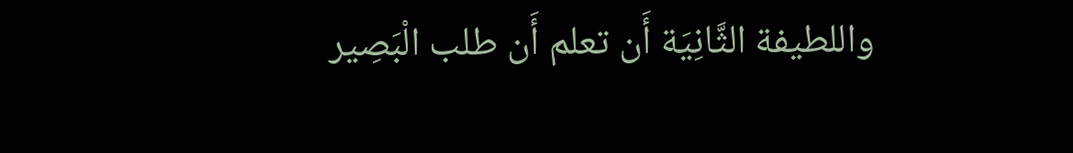واللطيفة الثَّانِيَة أَن تعلم أَن طلب الْبَصِير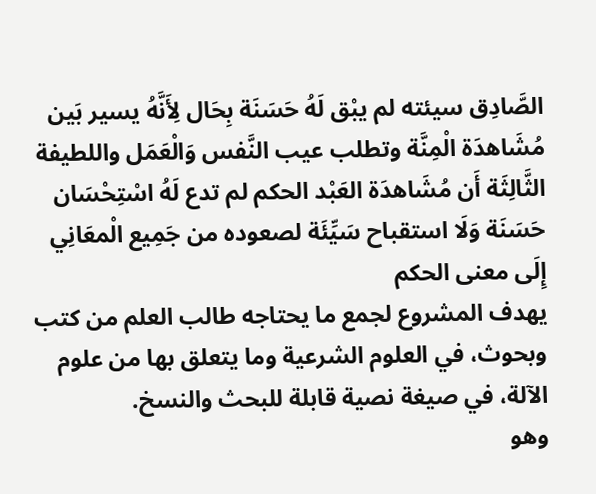الصَّادِق سيئته لم يبْق لَهُ حَسَنَة بِحَال لِأَنَّهُ يسير بَين مُشَاهدَة الْمِنَّة وتطلب عيب النَّفس وَالْعَمَل واللطيفة الثَّالِثَة أَن مُشَاهدَة العَبْد الحكم لم تدع لَهُ اسْتِحْسَان حَسَنَة وَلَا استقباح سَيِّئَة لصعوده من جَمِيع الْمعَانِي إِلَى معنى الحكم
يهدف المشروع لجمع ما يحتاجه طالب العلم من كتب وبحوث، في العلوم الشرعية وما يتعلق بها من علوم الآلة، في صيغة نصية قابلة للبحث والنسخ.
وهو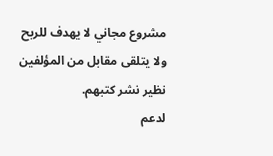مشروع مجاني لا يهدف للربح ولا يتلقى مقابل من المؤلفين نظير نشر كتبهم.
لدعم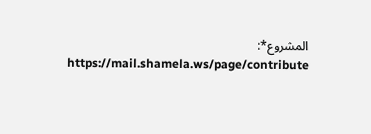المشروع*: https://mail.shamela.ws/page/contribute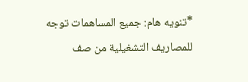*تنويه هام: جميع المساهمات توجه للمصاريف التشغيلية من صف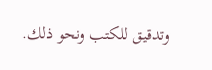وتدقيق للكتب ونحو ذلك.